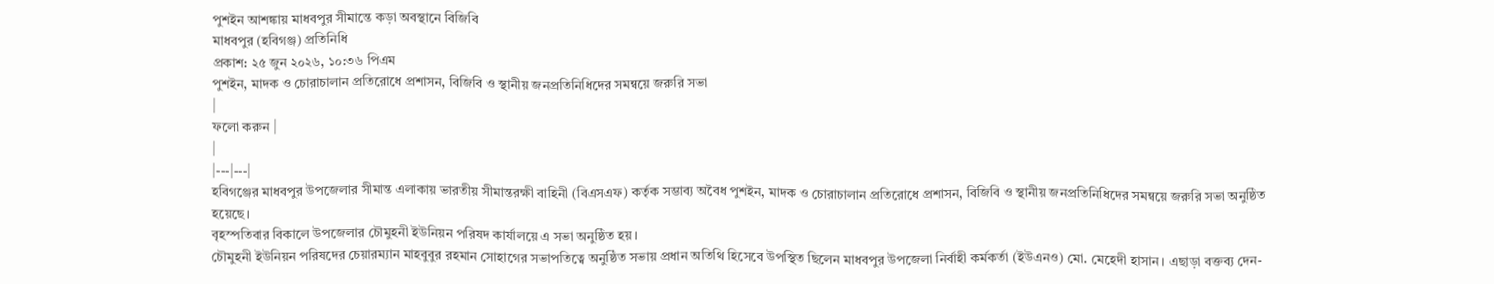পুশইন আশঙ্কায় মাধবপুর সীমান্তে কড়া অবস্থানে বিজিবি
মাধবপুর (হবিগঞ্জ) প্রতিনিধি
প্রকাশ: ২৫ জুন ২০২৬, ১০:৩৬ পিএম
পুশইন, মাদক ও চোরাচালান প্রতিরোধে প্রশাসন, বিজিবি ও স্থানীয় জনপ্রতিনিধিদের সমন্বয়ে জরুরি সভা
|
ফলো করুন |
|
|---|---|
হবিগঞ্জের মাধবপুর উপজেলার সীমান্ত এলাকায় ভারতীয় সীমান্তরক্ষী বাহিনী (বিএসএফ) কর্তৃক সম্ভাব্য অবৈধ পুশইন, মাদক ও চোরাচালান প্রতিরোধে প্রশাসন, বিজিবি ও স্থানীয় জনপ্রতিনিধিদের সমন্বয়ে জরুরি সভা অনুষ্ঠিত হয়েছে।
বৃহস্পতিবার বিকালে উপজেলার চৌমুহনী ইউনিয়ন পরিষদ কার্যালয়ে এ সভা অনুষ্ঠিত হয়।
চৌমুহনী ইউনিয়ন পরিষদের চেয়ারম্যান মাহবুবুর রহমান সোহাগের সভাপতিত্বে অনুষ্ঠিত সভায় প্রধান অতিথি হিসেবে উপস্থিত ছিলেন মাধবপুর উপজেলা নির্বাহী কর্মকর্তা (ইউএনও) মো. মেহেদী হাসান। এছাড়া বক্তব্য দেন-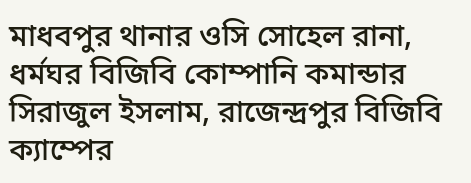মাধবপুর থানার ওসি সোহেল রানা, ধর্মঘর বিজিবি কোম্পানি কমান্ডার সিরাজুল ইসলাম, রাজেন্দ্রপুর বিজিবি ক্যাম্পের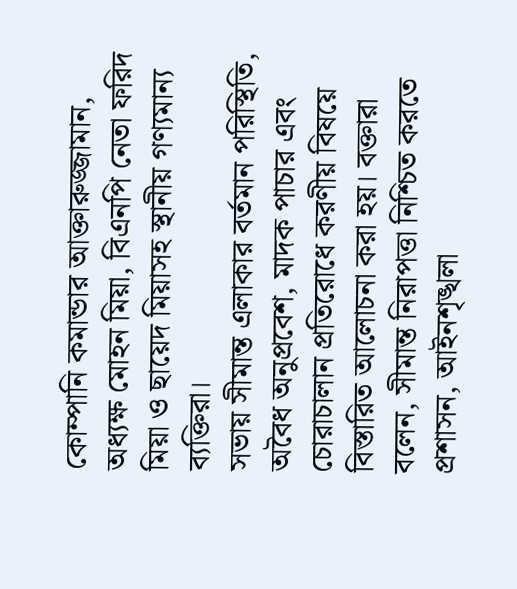কোম্পানি কমান্ডার আক্তারুজ্জামান, অধ্যক্ষ মোহন মিয়া, বিএনপি নেতা ফরিদ মিয়া ও ছায়েদ মিয়াসহ স্থানীয় গণ্যমান্য ব্যক্তিরা।
সভায় সীমান্ত এলাকার বর্তমান পরিস্থিতি, অবৈধ অনুপ্রবেশ, মাদক পাচার এবং চোরাচালান প্রতিরোধে করণীয় বিষয়ে বিস্তারিত আলোচনা করা হয়। বক্তারা বলেন, সীমান্ত নিরাপত্তা নিশ্চিত করতে প্রশাসন, আইনশৃঙ্খলা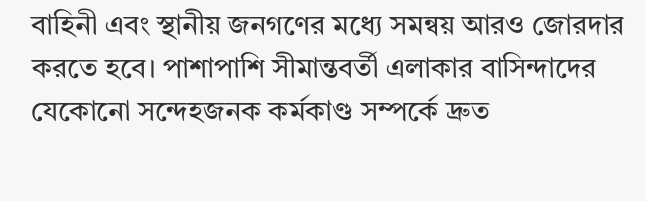বাহিনী এবং স্থানীয় জনগণের মধ্যে সমন্বয় আরও জোরদার করতে হবে। পাশাপাশি সীমান্তবর্তী এলাকার বাসিন্দাদের যেকোনো সন্দেহজনক কর্মকাণ্ড সম্পর্কে দ্রুত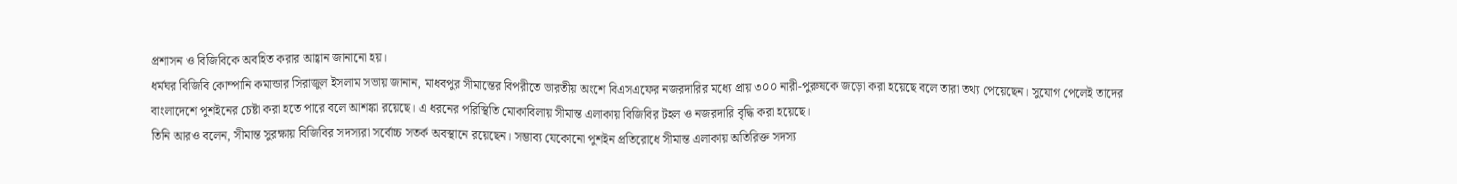প্রশাসন ও বিজিবিকে অবহিত করার আহ্বান জানানো হয়।
ধর্মঘর বিজিবি কোম্পানি কমান্ডার সিরাজুল ইসলাম সভায় জানান, মাধবপুর সীমান্তের বিপরীতে ভারতীয় অংশে বিএসএফের নজরদারির মধ্যে প্রায় ৩০০ নারী-পুরুষকে জড়ো করা হয়েছে বলে তারা তথ্য পেয়েছেন। সুযোগ পেলেই তাদের বাংলাদেশে পুশইনের চেষ্টা করা হতে পারে বলে আশঙ্কা রয়েছে। এ ধরনের পরিস্থিতি মোকাবিলায় সীমান্ত এলাকায় বিজিবির টহল ও নজরদারি বৃদ্ধি করা হয়েছে।
তিনি আরও বলেন, সীমান্ত সুরক্ষায় বিজিবির সদস্যরা সর্বোচ্চ সতর্ক অবস্থানে রয়েছেন। সম্ভাব্য যেকোনো পুশইন প্রতিরোধে সীমান্ত এলাকায় অতিরিক্ত সদস্য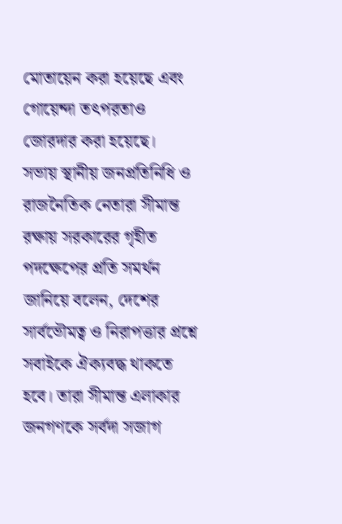মোতায়েন করা হয়েছে এবং গোয়েন্দা তৎপরতাও জোরদার করা হয়েছে।
সভায় স্থানীয় জনপ্রতিনিধি ও রাজনৈতিক নেতারা সীমান্ত রক্ষায় সরকারের গৃহীত পদক্ষেপের প্রতি সমর্থন জানিয়ে বলেন, দেশের সার্বভৌমত্ব ও নিরাপত্তার প্রশ্নে সবাইকে ঐক্যবদ্ধ থাকতে হবে। তারা সীমান্ত এলাকার জনগণকে সর্বদা সজাগ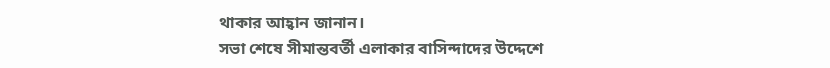থাকার আহ্বান জানান।
সভা শেষে সীমান্তবর্তী এলাকার বাসিন্দাদের উদ্দেশে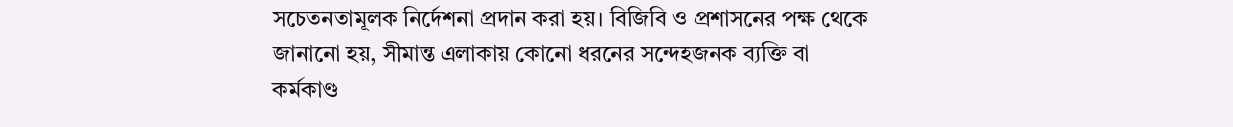সচেতনতামূলক নির্দেশনা প্রদান করা হয়। বিজিবি ও প্রশাসনের পক্ষ থেকে জানানো হয়, সীমান্ত এলাকায় কোনো ধরনের সন্দেহজনক ব্যক্তি বা কর্মকাণ্ড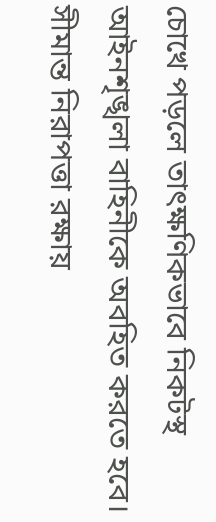চোখে পড়লে তাৎক্ষণিকভাবে নিকটস্থ আইনশৃঙ্খলা বাহিনীকে অবহিত করতে হবে। সীমান্ত নিরাপত্তা রক্ষায়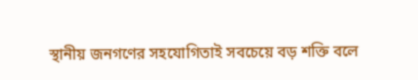স্থানীয় জনগণের সহযোগিতাই সবচেয়ে বড় শক্তি বলে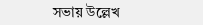সভায় উল্লেখ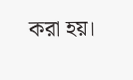করা হয়।